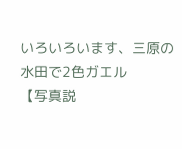いろいろいます、三原の水田で2色ガエル
【写真説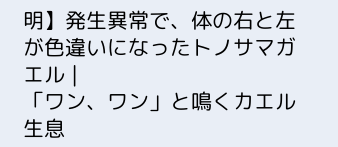明】発生異常で、体の右と左が色違いになったトノサマガエル |
「ワン、ワン」と鳴くカエル生息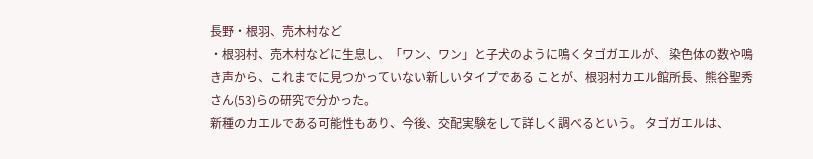長野・根羽、売木村など
・根羽村、売木村などに生息し、「ワン、ワン」と子犬のように鳴くタゴガエルが、 染色体の数や鳴き声から、これまでに見つかっていない新しいタイプである ことが、根羽村カエル館所長、熊谷聖秀さん(53)らの研究で分かった。
新種のカエルである可能性もあり、今後、交配実験をして詳しく調べるという。 タゴガエルは、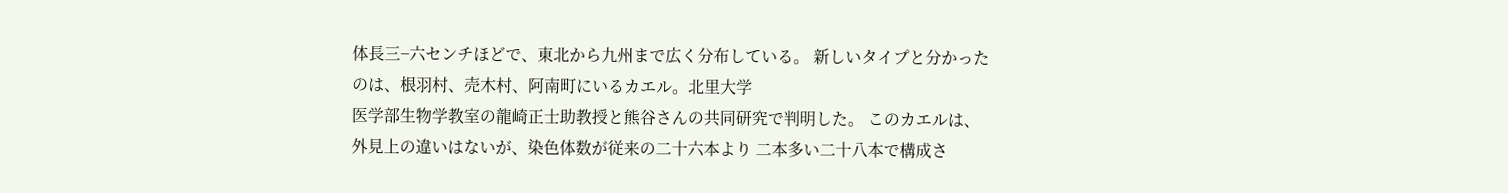体長三−六センチほどで、東北から九州まで広く分布している。 新しいタイプと分かったのは、根羽村、売木村、阿南町にいるカエル。北里大学
医学部生物学教室の龍崎正士助教授と熊谷さんの共同研究で判明した。 このカエルは、外見上の違いはないが、染色体数が従来の二十六本より 二本多い二十八本で構成さ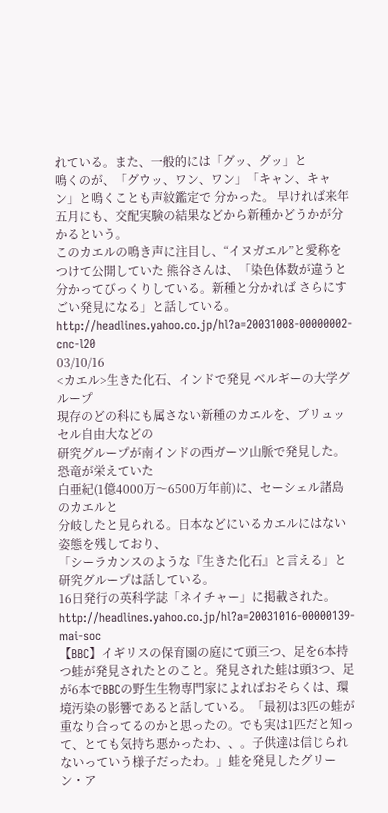れている。また、一般的には「グッ、グッ」と
鳴くのが、「グウッ、ワン、ワン」「キャン、キャン」と鳴くことも声紋鑑定で 分かった。 早ければ来年五月にも、交配実験の結果などから新種かどうかが分かるという。
このカエルの鳴き声に注目し、“イヌガエル”と愛称をつけて公開していた 熊谷さんは、「染色体数が違うと分かってびっくりしている。新種と分かれば さらにすごい発見になる」と話している。
http://headlines.yahoo.co.jp/hl?a=20031008-00000002-cnc-l20
03/10/16
<カエル>生きた化石、インドで発見 ベルギーの大学グループ
現存のどの科にも属さない新種のカエルを、ブリュッセル自由大などの
研究グループが南インドの西ガーツ山脈で発見した。恐竜が栄えていた
白亜紀(1億4000万〜6500万年前)に、セーシェル諸島のカエルと
分岐したと見られる。日本などにいるカエルにはない姿態を残しており、
「シーラカンスのような『生きた化石』と言える」と研究グループは話している。
16日発行の英科学誌「ネイチャー」に掲載された。
http://headlines.yahoo.co.jp/hl?a=20031016-00000139-mai-soc
【BBC】イギリスの保育園の庭にて頭三つ、足を6本持つ蛙が発見されたとのこと。発見された蛙は頭3つ、足が6本でBBCの野生生物専門家によればおそらくは、環境汚染の影響であると話している。「最初は3匹の蛙が重なり合ってるのかと思ったの。でも実は1匹だと知って、とても気持ち悪かったわ、、。子供達は信じられないっていう様子だったわ。」蛙を発見したグリーン・ア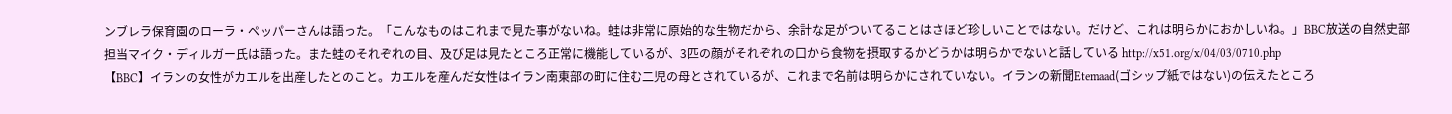ンブレラ保育園のローラ・ペッパーさんは語った。「こんなものはこれまで見た事がないね。蛙は非常に原始的な生物だから、余計な足がついてることはさほど珍しいことではない。だけど、これは明らかにおかしいね。」BBC放送の自然史部担当マイク・ディルガー氏は語った。また蛙のそれぞれの目、及び足は見たところ正常に機能しているが、3匹の顔がそれぞれの口から食物を摂取するかどうかは明らかでないと話している http://x51.org/x/04/03/0710.php
【BBC】イランの女性がカエルを出産したとのこと。カエルを産んだ女性はイラン南東部の町に住む二児の母とされているが、これまで名前は明らかにされていない。イランの新聞Etemaad(ゴシップ紙ではない)の伝えたところ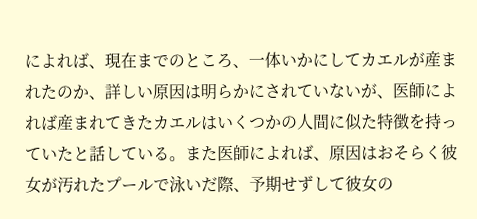によれば、現在までのところ、一体いかにしてカエルが産まれたのか、詳しい原因は明らかにされていないが、医師によれば産まれてきたカエルはいくつかの人間に似た特徴を持っていたと話している。また医師によれば、原因はおそらく彼女が汚れたプールで泳いだ際、予期せずして彼女の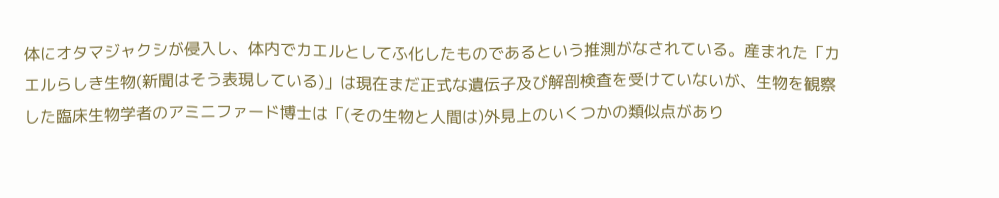体にオタマジャクシが侵入し、体内でカエルとしてふ化したものであるという推測がなされている。産まれた「カエルらしき生物(新聞はそう表現している)」は現在まだ正式な遺伝子及び解剖検査を受けていないが、生物を観察した臨床生物学者のアミニファード博士は「(その生物と人間は)外見上のいくつかの類似点があり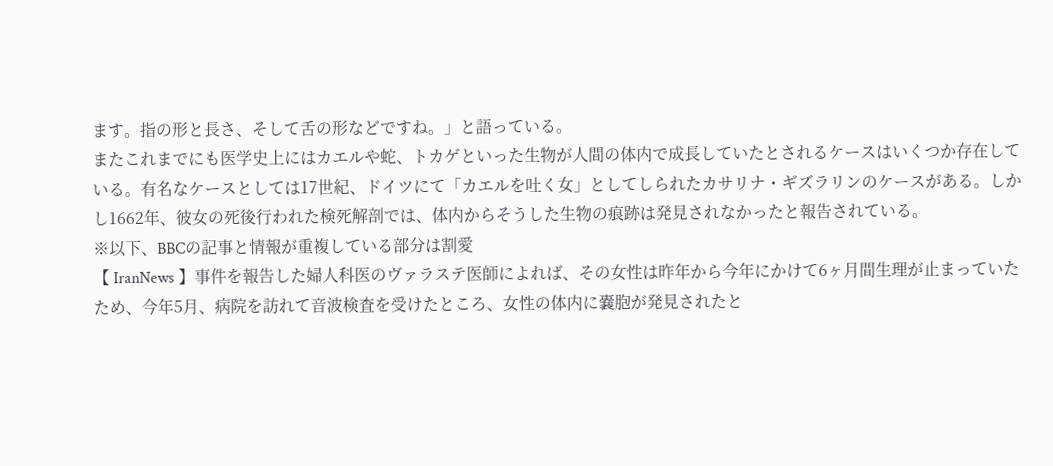ます。指の形と長さ、そして舌の形などですね。」と語っている。
またこれまでにも医学史上にはカエルや蛇、トカゲといった生物が人間の体内で成長していたとされるケースはいくつか存在している。有名なケースとしては17世紀、ドイツにて「カエルを吐く女」としてしられたカサリナ・ギズラリンのケースがある。しかし1662年、彼女の死後行われた検死解剖では、体内からそうした生物の痕跡は発見されなかったと報告されている。
※以下、BBCの記事と情報が重複している部分は割愛
【 IranNews 】事件を報告した婦人科医のヴァラステ医師によれば、その女性は昨年から今年にかけて6ヶ月間生理が止まっていたため、今年5月、病院を訪れて音波検査を受けたところ、女性の体内に嚢胞が発見されたと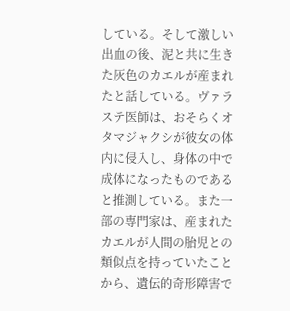している。そして激しい出血の後、泥と共に生きた灰色のカエルが産まれたと話している。ヴァラステ医師は、おそらくオタマジャクシが彼女の体内に侵入し、身体の中で成体になったものであると推測している。また一部の専門家は、産まれたカエルが人間の胎児との類似点を持っていたことから、遺伝的奇形障害で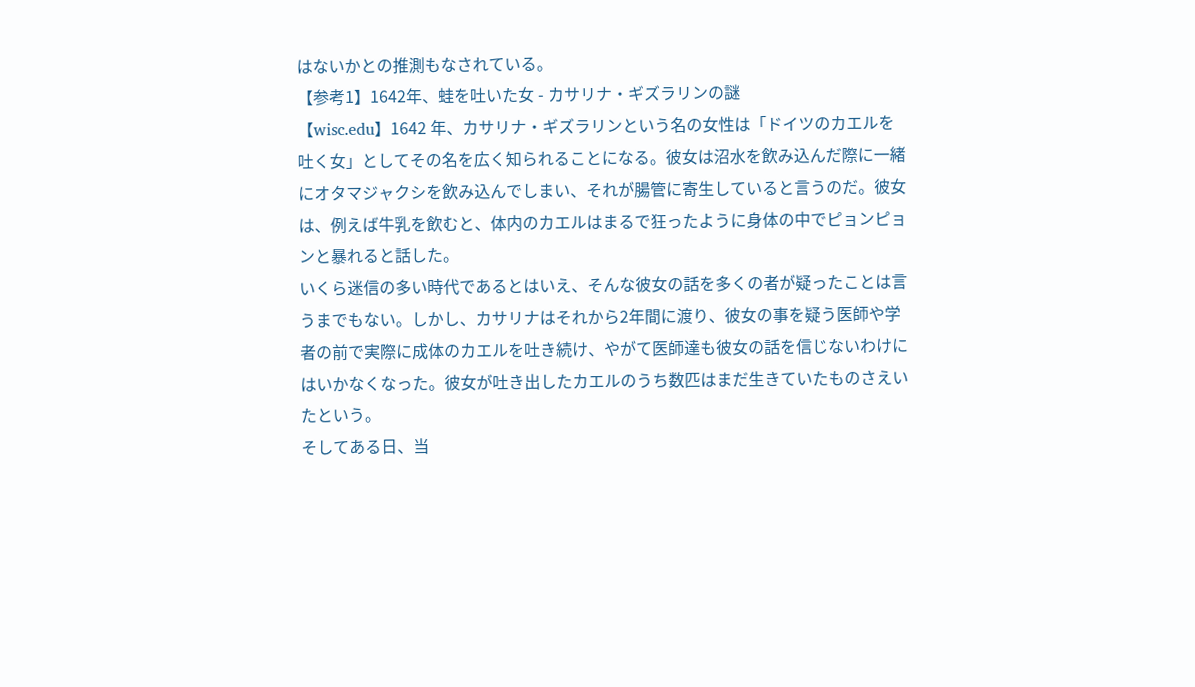はないかとの推測もなされている。
【参考1】1642年、蛙を吐いた女 - カサリナ・ギズラリンの謎
【wisc.edu】1642 年、カサリナ・ギズラリンという名の女性は「ドイツのカエルを吐く女」としてその名を広く知られることになる。彼女は沼水を飲み込んだ際に一緒にオタマジャクシを飲み込んでしまい、それが腸管に寄生していると言うのだ。彼女は、例えば牛乳を飲むと、体内のカエルはまるで狂ったように身体の中でピョンピョンと暴れると話した。
いくら迷信の多い時代であるとはいえ、そんな彼女の話を多くの者が疑ったことは言うまでもない。しかし、カサリナはそれから2年間に渡り、彼女の事を疑う医師や学者の前で実際に成体のカエルを吐き続け、やがて医師達も彼女の話を信じないわけにはいかなくなった。彼女が吐き出したカエルのうち数匹はまだ生きていたものさえいたという。
そしてある日、当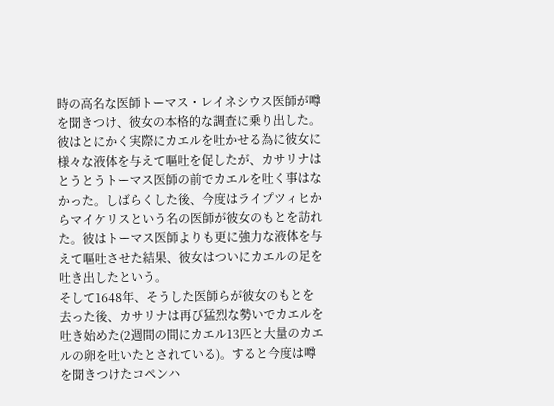時の高名な医師トーマス・レイネシウス医師が噂を聞きつけ、彼女の本格的な調査に乗り出した。彼はとにかく実際にカエルを吐かせる為に彼女に様々な液体を与えて嘔吐を促したが、カサリナはとうとうトーマス医師の前でカエルを吐く事はなかった。しばらくした後、今度はライプツィヒからマイケリスという名の医師が彼女のもとを訪れた。彼はトーマス医師よりも更に強力な液体を与えて嘔吐させた結果、彼女はついにカエルの足を吐き出したという。
そして1648年、そうした医師らが彼女のもとを去った後、カサリナは再び猛烈な勢いでカエルを吐き始めた(2週間の間にカエル13匹と大量のカエルの卵を吐いたとされている)。すると今度は噂を聞きつけたコペンハ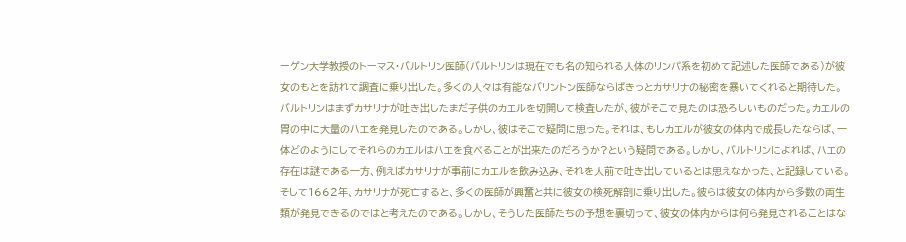ーゲン大学教授のトーマス・バルトリン医師(バルトリンは現在でも名の知られる人体のリンパ系を初めて記述した医師である)が彼女のもとを訪れて調査に乗り出した。多くの人々は有能なバリントン医師ならばきっとカサリナの秘密を暴いてくれると期待した。
バルトリンはまずカサリナが吐き出したまだ子供のカエルを切開して検査したが、彼がそこで見たのは恐ろしいものだった。カエルの胃の中に大量のハエを発見したのである。しかし、彼はそこで疑問に思った。それは、もしカエルが彼女の体内で成長したならば、一体どのようにしてそれらのカエルはハエを食べることが出来たのだろうか?という疑問である。しかし、バルトリンによれば、ハエの存在は謎である一方、例えばカサリナが事前にカエルを飲み込み、それを人前で吐き出しているとは思えなかった、と記録している。
そして1662年、カサリナが死亡すると、多くの医師が興奮と共に彼女の検死解剖に乗り出した。彼らは彼女の体内から多数の両生類が発見できるのではと考えたのである。しかし、そうした医師たちの予想を裏切って、彼女の体内からは何ら発見されることはな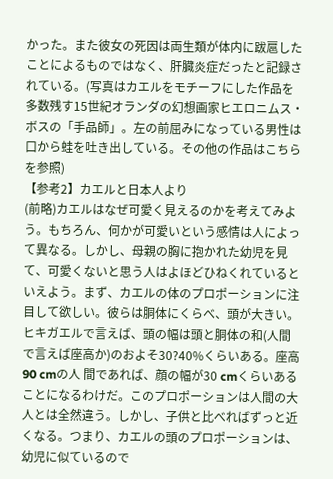かった。また彼女の死因は両生類が体内に跋扈したことによるものではなく、肝臓炎症だったと記録されている。(写真はカエルをモチーフにした作品を多数残す15世紀オランダの幻想画家ヒエロニムス・ボスの「手品師」。左の前屈みになっている男性は口から蛙を吐き出している。その他の作品はこちらを参照)
【参考2】カエルと日本人より
(前略)カエルはなぜ可愛く見えるのかを考えてみよう。もちろん、何かが可愛いという感情は人によって異なる。しかし、母親の胸に抱かれた幼児を見て、可愛くないと思う人はよほどひねくれているといえよう。まず、カエルの体のプロポーションに注目して欲しい。彼らは胴体にくらべ、頭が大きい。ヒキガエルで言えば、頭の幅は頭と胴体の和(人間で言えば座高か)のおよそ30?40%くらいある。座高90 cmの人 間であれば、顔の幅が30 cmくらいあることになるわけだ。このプロポーションは人間の大人とは全然違う。しかし、子供と比べればずっと近くなる。つまり、カエルの頭のプロポーションは、幼児に似ているので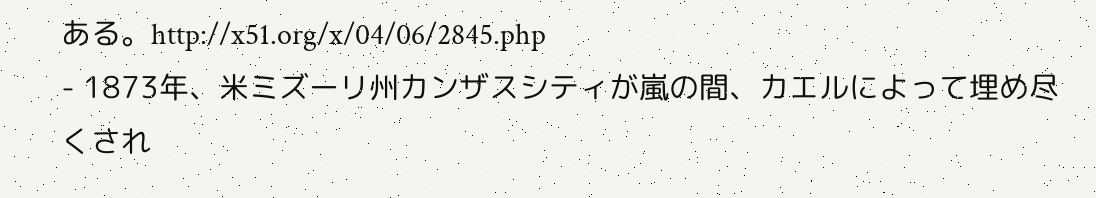ある。http://x51.org/x/04/06/2845.php
- 1873年、米ミズーリ州カンザスシティが嵐の間、カエルによって埋め尽くされ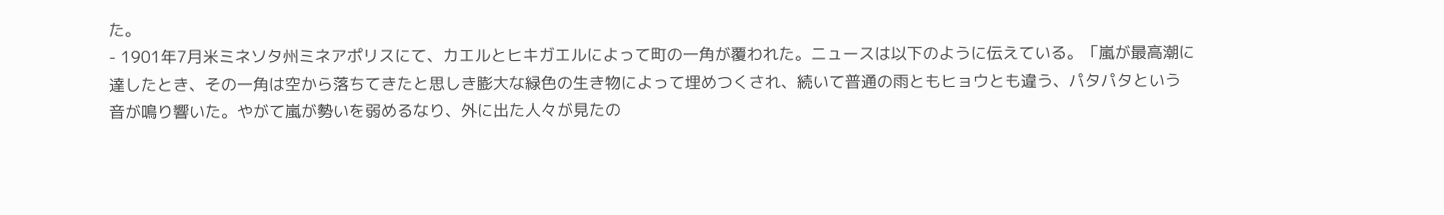た。
- 1901年7月米ミネソタ州ミネアポリスにて、カエルとヒキガエルによって町の一角が覆われた。ニュースは以下のように伝えている。「嵐が最高潮に達したとき、その一角は空から落ちてきたと思しき膨大な緑色の生き物によって埋めつくされ、続いて普通の雨ともヒョウとも違う、パタパタという音が鳴り響いた。やがて嵐が勢いを弱めるなり、外に出た人々が見たの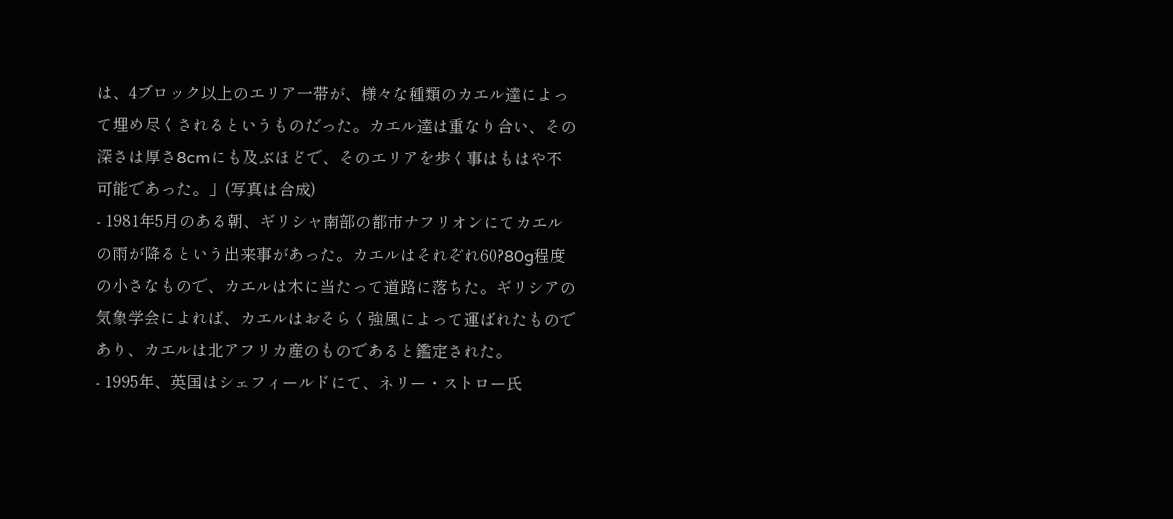は、4ブロック以上のエリア一帯が、様々な種類のカエル達によって埋め尽くされるというものだった。カエル達は重なり合い、その深さは厚さ8cmにも及ぶほどで、そのエリアを歩く事はもはや不可能であった。」(写真は合成)
- 1981年5月のある朝、ギリシャ南部の都市ナフリオンにてカエルの雨が降るという出来事があった。カエルはそれぞれ60?80g程度の小さなもので、カエルは木に当たって道路に落ちた。ギリシアの気象学会によれば、カエルはおそらく強風によって運ばれたものであり、カエルは北アフリカ産のものであると鑑定された。
- 1995年、英国はシェフィールドにて、ネリー・ストロー氏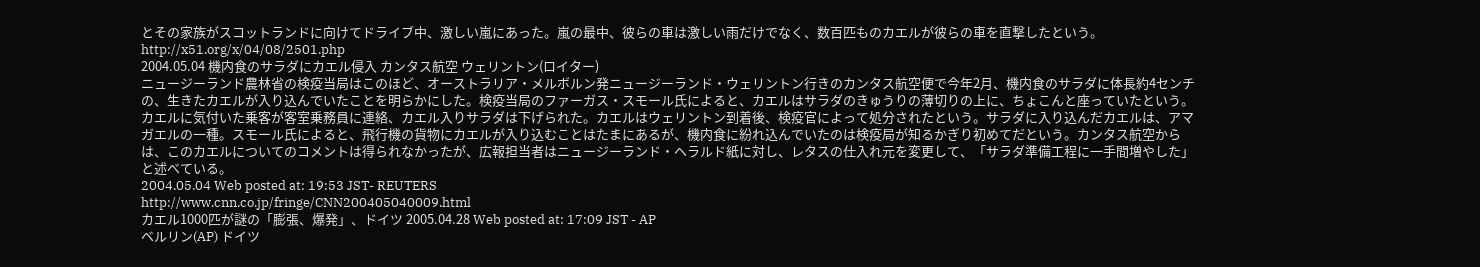とその家族がスコットランドに向けてドライブ中、激しい嵐にあった。嵐の最中、彼らの車は激しい雨だけでなく、数百匹ものカエルが彼らの車を直撃したという。http://x51.org/x/04/08/2501.php
2004.05.04 機内食のサラダにカエル侵入 カンタス航空 ウェリントン(ロイター)
ニュージーランド農林省の検疫当局はこのほど、オーストラリア・メルボルン発ニュージーランド・ウェリントン行きのカンタス航空便で今年2月、機内食のサラダに体長約4センチの、生きたカエルが入り込んでいたことを明らかにした。検疫当局のファーガス・スモール氏によると、カエルはサラダのきゅうりの薄切りの上に、ちょこんと座っていたという。カエルに気付いた乗客が客室乗務員に連絡、カエル入りサラダは下げられた。カエルはウェリントン到着後、検疫官によって処分されたという。サラダに入り込んだカエルは、アマガエルの一種。スモール氏によると、飛行機の貨物にカエルが入り込むことはたまにあるが、機内食に紛れ込んでいたのは検疫局が知るかぎり初めてだという。カンタス航空からは、このカエルについてのコメントは得られなかったが、広報担当者はニュージーランド・ヘラルド紙に対し、レタスの仕入れ元を変更して、「サラダ準備工程に一手間増やした」と述べている。
2004.05.04 Web posted at: 19:53 JST- REUTERS
http://www.cnn.co.jp/fringe/CNN200405040009.html
カエル1000匹が謎の「膨張、爆発」、ドイツ 2005.04.28 Web posted at: 17:09 JST - AP
ベルリン(AP) ドイツ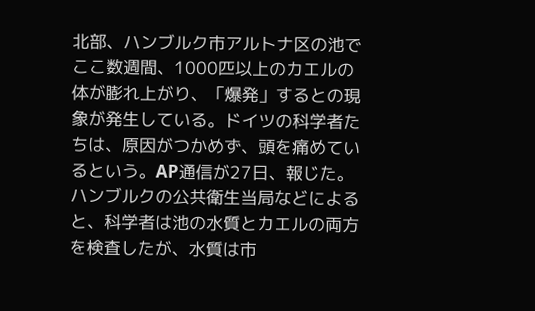北部、ハンブルク市アルトナ区の池でここ数週間、1000匹以上のカエルの体が膨れ上がり、「爆発」するとの現象が発生している。ドイツの科学者たちは、原因がつかめず、頭を痛めているという。AP通信が27日、報じた。
ハンブルクの公共衛生当局などによると、科学者は池の水質とカエルの両方を検査したが、水質は市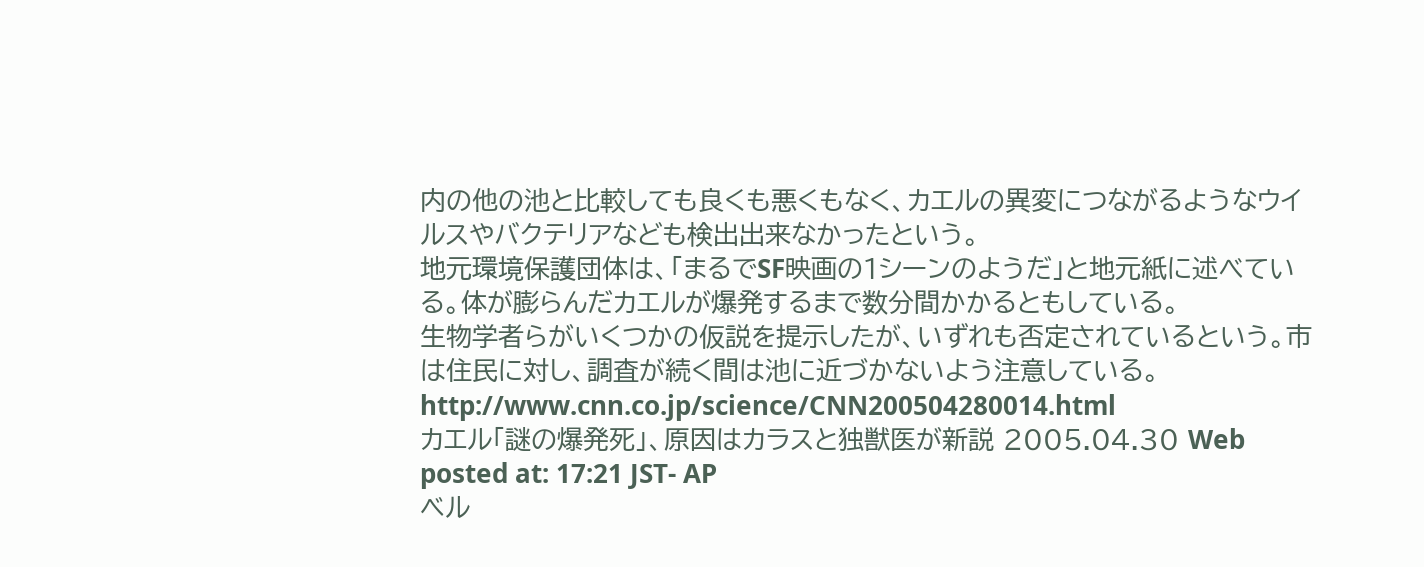内の他の池と比較しても良くも悪くもなく、カエルの異変につながるようなウイルスやバクテリアなども検出出来なかったという。
地元環境保護団体は、「まるでSF映画の1シーンのようだ」と地元紙に述べている。体が膨らんだカエルが爆発するまで数分間かかるともしている。
生物学者らがいくつかの仮説を提示したが、いずれも否定されているという。市は住民に対し、調査が続く間は池に近づかないよう注意している。
http://www.cnn.co.jp/science/CNN200504280014.html
カエル「謎の爆発死」、原因はカラスと独獣医が新説 2005.04.30 Web posted at: 17:21 JST- AP
ベル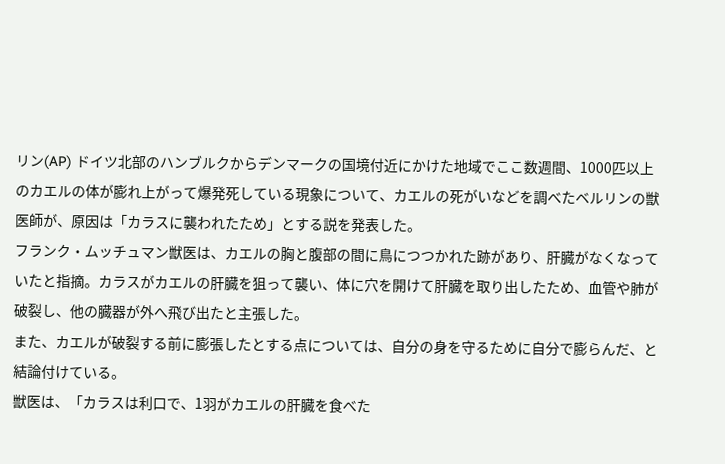リン(AP) ドイツ北部のハンブルクからデンマークの国境付近にかけた地域でここ数週間、1000匹以上のカエルの体が膨れ上がって爆発死している現象について、カエルの死がいなどを調べたベルリンの獣医師が、原因は「カラスに襲われたため」とする説を発表した。
フランク・ムッチュマン獣医は、カエルの胸と腹部の間に鳥につつかれた跡があり、肝臓がなくなっていたと指摘。カラスがカエルの肝臓を狙って襲い、体に穴を開けて肝臓を取り出したため、血管や肺が破裂し、他の臓器が外へ飛び出たと主張した。
また、カエルが破裂する前に膨張したとする点については、自分の身を守るために自分で膨らんだ、と結論付けている。
獣医は、「カラスは利口で、1羽がカエルの肝臓を食べた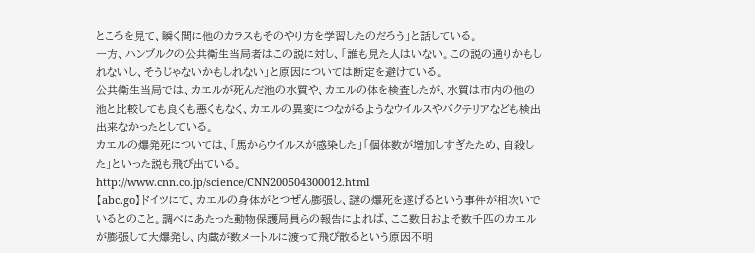ところを見て、瞬く間に他のカラスもそのやり方を学習したのだろう」と話している。
一方、ハンブルクの公共衛生当局者はこの説に対し、「誰も見た人はいない。この説の通りかもしれないし、そうじゃないかもしれない」と原因については断定を避けている。
公共衛生当局では、カエルが死んだ池の水質や、カエルの体を検査したが、水質は市内の他の池と比較しても良くも悪くもなく、カエルの異変につながるようなウイルスやバクテリアなども検出出来なかったとしている。
カエルの爆発死については、「馬からウイルスが感染した」「個体数が増加しすぎたため、自殺した」といった説も飛び出ている。
http://www.cnn.co.jp/science/CNN200504300012.html
【abc.go】ドイツにて、カエルの身体がとつぜん膨張し、謎の爆死を遂げるという事件が相次いでいるとのこと。調べにあたった動物保護局員らの報告によれば、ここ数日およそ数千匹のカエルが膨張して大爆発し、内蔵が数メートルに渡って飛び散るという原因不明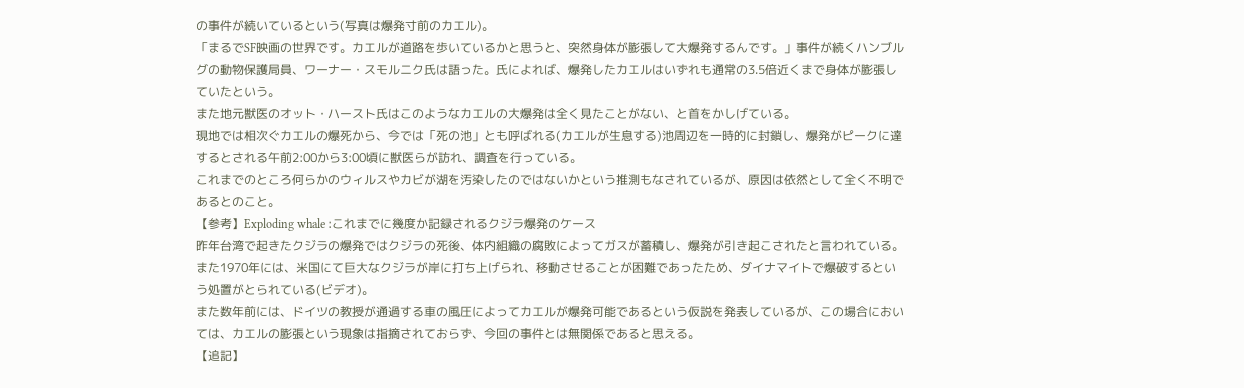の事件が続いているという(写真は爆発寸前のカエル)。
「まるでSF映画の世界です。カエルが道路を歩いているかと思うと、突然身体が膨張して大爆発するんです。」事件が続くハンブルグの動物保護局員、ワーナー・スモルニク氏は語った。氏によれば、爆発したカエルはいずれも通常の3.5倍近くまで身体が膨張していたという。
また地元獣医のオット・ハースト氏はこのようなカエルの大爆発は全く見たことがない、と首をかしげている。
現地では相次ぐカエルの爆死から、今では「死の池」とも呼ばれる(カエルが生息する)池周辺を一時的に封鎖し、爆発がピークに達するとされる午前2:00から3:00頃に獣医らが訪れ、調査を行っている。
これまでのところ何らかのウィルスやカビが湖を汚染したのではないかという推測もなされているが、原因は依然として全く不明であるとのこと。
【参考】Exploding whale :これまでに幾度か記録されるクジラ爆発のケース
昨年台湾で起きたクジラの爆発ではクジラの死後、体内組織の腐敗によってガスが蓄積し、爆発が引き起こされたと言われている。また1970年には、米国にて巨大なクジラが岸に打ち上げられ、移動させることが困難であったため、ダイナマイトで爆破するという処置がとられている(ビデオ)。
また数年前には、ドイツの教授が通過する車の風圧によってカエルが爆発可能であるという仮説を発表しているが、この場合においては、カエルの膨張という現象は指摘されておらず、今回の事件とは無関係であると思える。
【追記】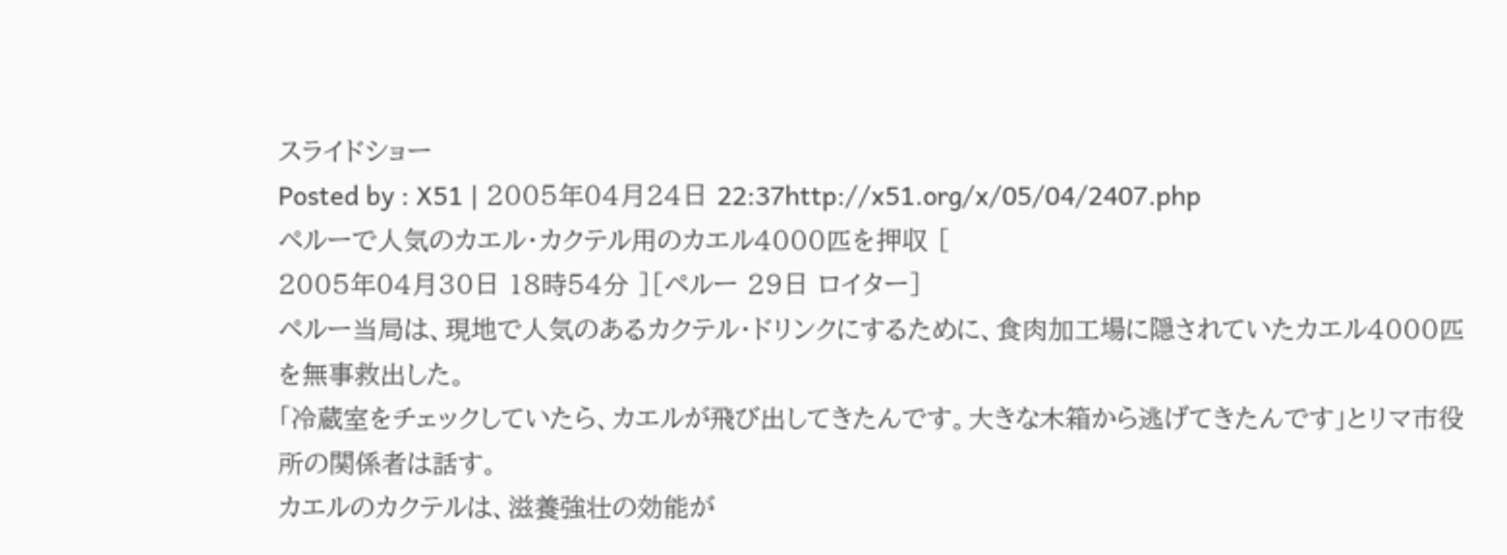スライドショー
Posted by : X51 | 2005年04月24日 22:37http://x51.org/x/05/04/2407.php
ペルーで人気のカエル・カクテル用のカエル4000匹を押収 [
2005年04月30日 18時54分 ][ペルー 29日 ロイター]
ペルー当局は、現地で人気のあるカクテル・ドリンクにするために、食肉加工場に隠されていたカエル4000匹を無事救出した。
「冷蔵室をチェックしていたら、カエルが飛び出してきたんです。大きな木箱から逃げてきたんです」とリマ市役所の関係者は話す。
カエルのカクテルは、滋養強壮の効能が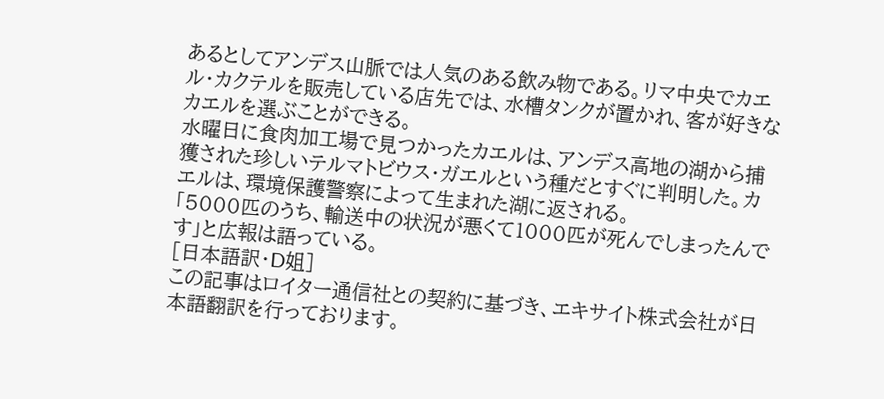あるとしてアンデス山脈では人気のある飲み物である。リマ中央でカエル・カクテルを販売している店先では、水槽タンクが置かれ、客が好きなカエルを選ぶことができる。
水曜日に食肉加工場で見つかったカエルは、アンデス高地の湖から捕獲された珍しいテルマトビウス・ガエルという種だとすぐに判明した。カエルは、環境保護警察によって生まれた湖に返される。
「5000匹のうち、輸送中の状況が悪くて1000匹が死んでしまったんです」と広報は語っている。
[日本語訳・D姐]
この記事はロイター通信社との契約に基づき、エキサイト株式会社が日本語翻訳を行っております。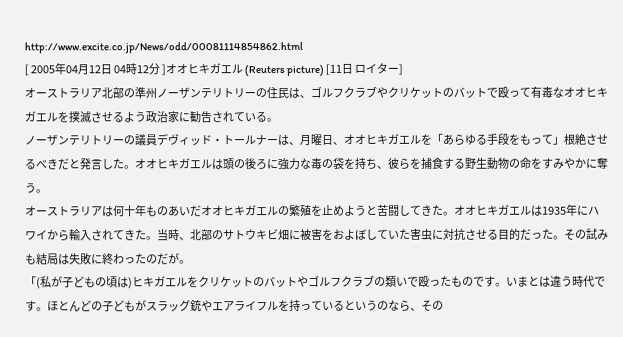http://www.excite.co.jp/News/odd/00081114854862.html
[ 2005年04月12日 04時12分 ]オオヒキガエル (Reuters picture) [11日 ロイター]
オーストラリア北部の準州ノーザンテリトリーの住民は、ゴルフクラブやクリケットのバットで殴って有毒なオオヒキガエルを撲滅させるよう政治家に勧告されている。
ノーザンテリトリーの議員デヴィッド・トールナーは、月曜日、オオヒキガエルを「あらゆる手段をもって」根絶させるべきだと発言した。オオヒキガエルは頭の後ろに強力な毒の袋を持ち、彼らを捕食する野生動物の命をすみやかに奪う。
オーストラリアは何十年ものあいだオオヒキガエルの繁殖を止めようと苦闘してきた。オオヒキガエルは1935年にハワイから輸入されてきた。当時、北部のサトウキビ畑に被害をおよぼしていた害虫に対抗させる目的だった。その試みも結局は失敗に終わったのだが。
「(私が子どもの頃は)ヒキガエルをクリケットのバットやゴルフクラブの類いで殴ったものです。いまとは違う時代です。ほとんどの子どもがスラッグ銃やエアライフルを持っているというのなら、その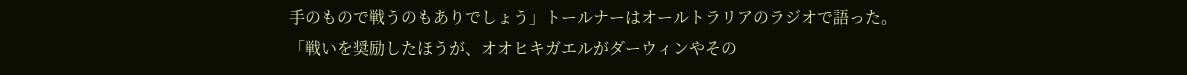手のもので戦うのもありでしょう」トールナーはオールトラリアのラジオで語った。
「戦いを奨励したほうが、オオヒキガエルがダーウィンやその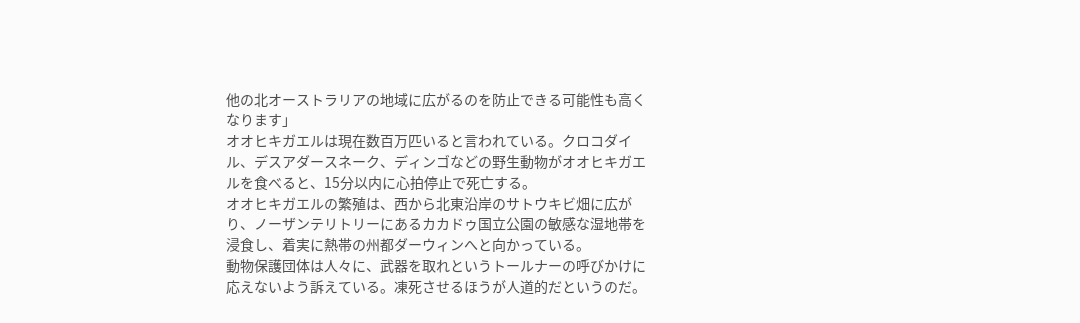他の北オーストラリアの地域に広がるのを防止できる可能性も高くなります」
オオヒキガエルは現在数百万匹いると言われている。クロコダイル、デスアダースネーク、ディンゴなどの野生動物がオオヒキガエルを食べると、15分以内に心拍停止で死亡する。
オオヒキガエルの繁殖は、西から北東沿岸のサトウキビ畑に広がり、ノーザンテリトリーにあるカカドゥ国立公園の敏感な湿地帯を浸食し、着実に熱帯の州都ダーウィンへと向かっている。
動物保護団体は人々に、武器を取れというトールナーの呼びかけに応えないよう訴えている。凍死させるほうが人道的だというのだ。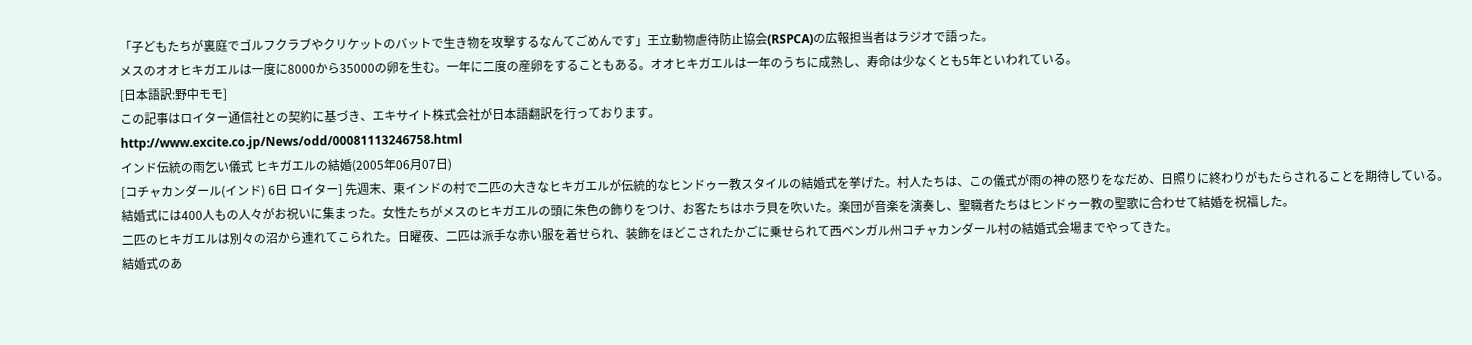「子どもたちが裏庭でゴルフクラブやクリケットのバットで生き物を攻撃するなんてごめんです」王立動物虐待防止協会(RSPCA)の広報担当者はラジオで語った。
メスのオオヒキガエルは一度に8000から35000の卵を生む。一年に二度の産卵をすることもある。オオヒキガエルは一年のうちに成熟し、寿命は少なくとも5年といわれている。
[日本語訳:野中モモ]
この記事はロイター通信社との契約に基づき、エキサイト株式会社が日本語翻訳を行っております。
http://www.excite.co.jp/News/odd/00081113246758.html
インド伝統の雨乞い儀式 ヒキガエルの結婚(2005年06月07日)
[コチャカンダール(インド) 6日 ロイター] 先週末、東インドの村で二匹の大きなヒキガエルが伝統的なヒンドゥー教スタイルの結婚式を挙げた。村人たちは、この儀式が雨の神の怒りをなだめ、日照りに終わりがもたらされることを期待している。
結婚式には400人もの人々がお祝いに集まった。女性たちがメスのヒキガエルの頭に朱色の飾りをつけ、お客たちはホラ貝を吹いた。楽団が音楽を演奏し、聖職者たちはヒンドゥー教の聖歌に合わせて結婚を祝福した。
二匹のヒキガエルは別々の沼から連れてこられた。日曜夜、二匹は派手な赤い服を着せられ、装飾をほどこされたかごに乗せられて西ベンガル州コチャカンダール村の結婚式会場までやってきた。
結婚式のあ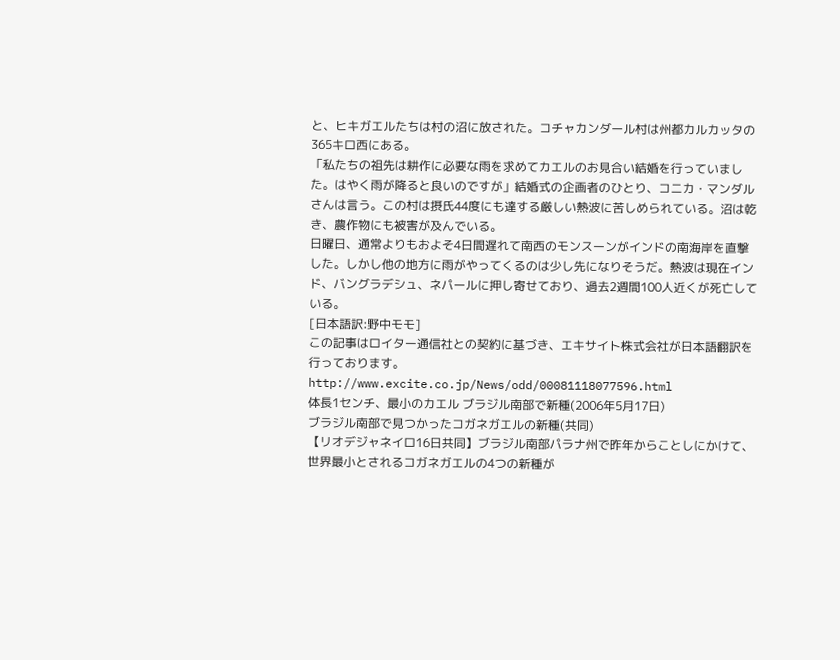と、ヒキガエルたちは村の沼に放された。コチャカンダール村は州都カルカッタの365キロ西にある。
「私たちの祖先は耕作に必要な雨を求めてカエルのお見合い結婚を行っていました。はやく雨が降ると良いのですが」結婚式の企画者のひとり、コニカ・マンダルさんは言う。この村は摂氏44度にも達する厳しい熱波に苦しめられている。沼は乾き、農作物にも被害が及んでいる。
日曜日、通常よりもおよそ4日間遅れて南西のモンスーンがインドの南海岸を直撃した。しかし他の地方に雨がやってくるのは少し先になりそうだ。熱波は現在インド、バングラデシュ、ネパールに押し寄せており、過去2週間100人近くが死亡している。
[日本語訳:野中モモ]
この記事はロイター通信社との契約に基づき、エキサイト株式会社が日本語翻訳を行っております。http://www.excite.co.jp/News/odd/00081118077596.html
体長1センチ、最小のカエル ブラジル南部で新種(2006年5月17日)
ブラジル南部で見つかったコガネガエルの新種(共同)
【リオデジャネイロ16日共同】ブラジル南部パラナ州で昨年からことしにかけて、世界最小とされるコガネガエルの4つの新種が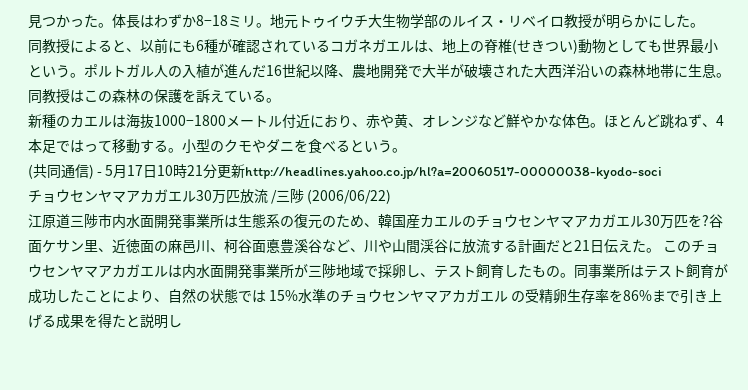見つかった。体長はわずか8−18ミリ。地元トゥイウチ大生物学部のルイス・リベイロ教授が明らかにした。
同教授によると、以前にも6種が確認されているコガネガエルは、地上の脊椎(せきつい)動物としても世界最小という。ポルトガル人の入植が進んだ16世紀以降、農地開発で大半が破壊された大西洋沿いの森林地帯に生息。同教授はこの森林の保護を訴えている。
新種のカエルは海抜1000−1800メートル付近におり、赤や黄、オレンジなど鮮やかな体色。ほとんど跳ねず、4本足ではって移動する。小型のクモやダニを食べるという。
(共同通信) - 5月17日10時21分更新http://headlines.yahoo.co.jp/hl?a=20060517-00000038-kyodo-soci
チョウセンヤマアカガエル30万匹放流 /三陟 (2006/06/22)
江原道三陟市内水面開発事業所は生態系の復元のため、韓国産カエルのチョウセンヤマアカガエル30万匹を?谷面ケサン里、近徳面の麻邑川、柯谷面悳豊溪谷など、川や山間渓谷に放流する計画だと21日伝えた。 このチョウセンヤマアカガエルは内水面開発事業所が三陟地域で採卵し、テスト飼育したもの。同事業所はテスト飼育が成功したことにより、自然の状態では 15%水準のチョウセンヤマアカガエル の受精卵生存率を86%まで引き上げる成果を得たと説明し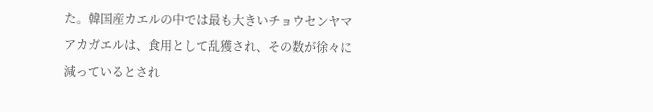た。韓国産カエルの中では最も大きいチョウセンヤマアカガエルは、食用として乱獲され、その数が徐々に減っているとされ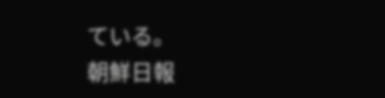ている。
朝鮮日報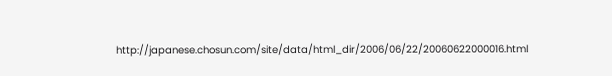http://japanese.chosun.com/site/data/html_dir/2006/06/22/20060622000016.html